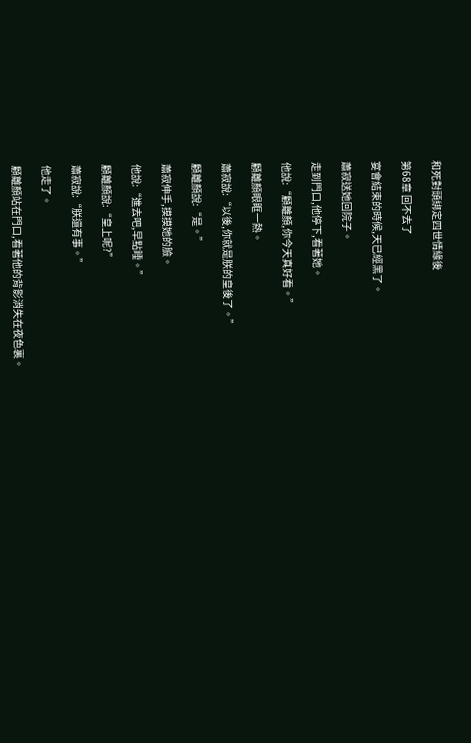和死對頭綁定四世情緣後

第68章 回不去了

宴會結束的時候,天已經黑了。

蕭寂送她回院子。

走到門口,他停下,看著她。

他說:“顧離顏,你今天真好看。”

顧離顏眼眶一熱。

蕭寂說:“以後,你就是朕的皇後了。”

顧離顏說:“是。”

蕭寂伸手,摸摸她的臉。

他說:“進去吧,早點睡。”

顧離顏說:“皇上呢?”

蕭寂說:“朕還有事。”

他走了。

顧離顏站在門口,看著他的背影消失在夜色裏。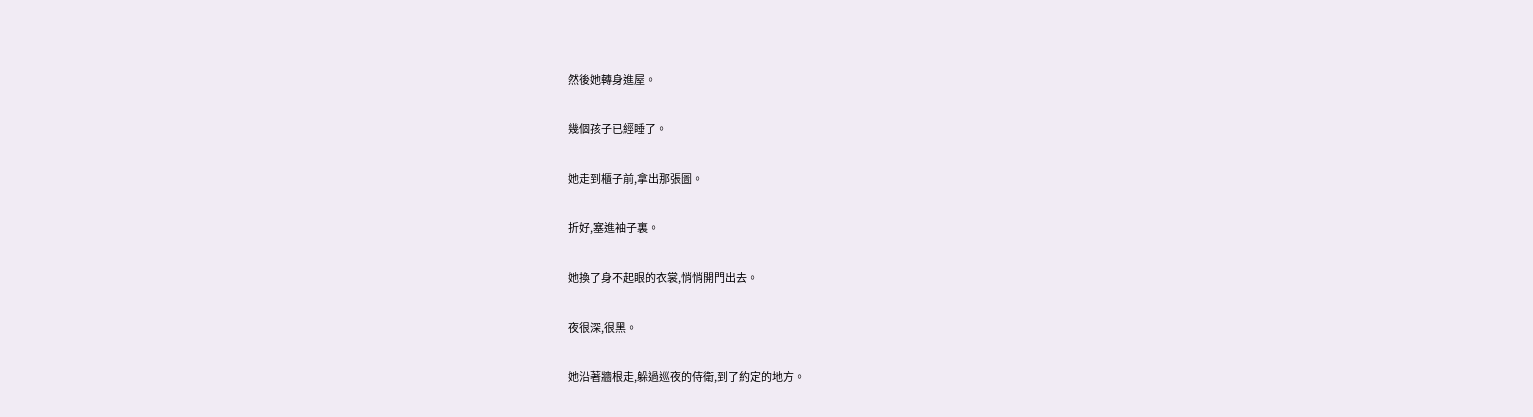然後她轉身進屋。

幾個孩子已經睡了。

她走到櫃子前,拿出那張圖。

折好,塞進袖子裏。

她換了身不起眼的衣裳,悄悄開門出去。

夜很深,很黑。

她沿著牆根走,躲過巡夜的侍衛,到了約定的地方。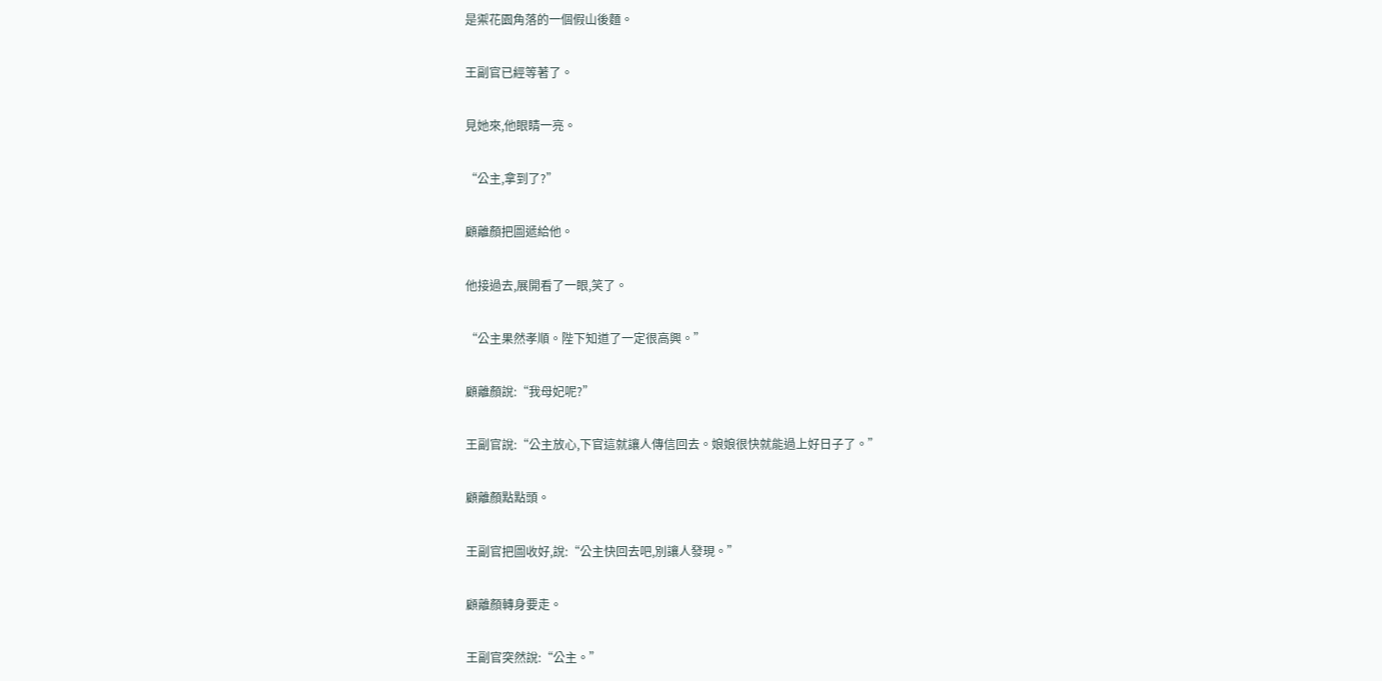是禦花園角落的一個假山後麵。

王副官已經等著了。

見她來,他眼睛一亮。

“公主,拿到了?”

顧離顏把圖遞給他。

他接過去,展開看了一眼,笑了。

“公主果然孝順。陛下知道了一定很高興。”

顧離顏說:“我母妃呢?”

王副官說:“公主放心,下官這就讓人傳信回去。娘娘很快就能過上好日子了。”

顧離顏點點頭。

王副官把圖收好,說:“公主快回去吧,別讓人發現。”

顧離顏轉身要走。

王副官突然說:“公主。”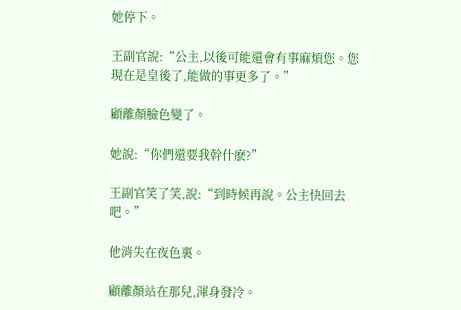她停下。

王副官說:“公主,以後可能還會有事麻煩您。您現在是皇後了,能做的事更多了。”

顧離顏臉色變了。

她說:“你們還要我幹什麽?”

王副官笑了笑,說:“到時候再說。公主快回去吧。”

他消失在夜色裏。

顧離顏站在那兒,渾身發冷。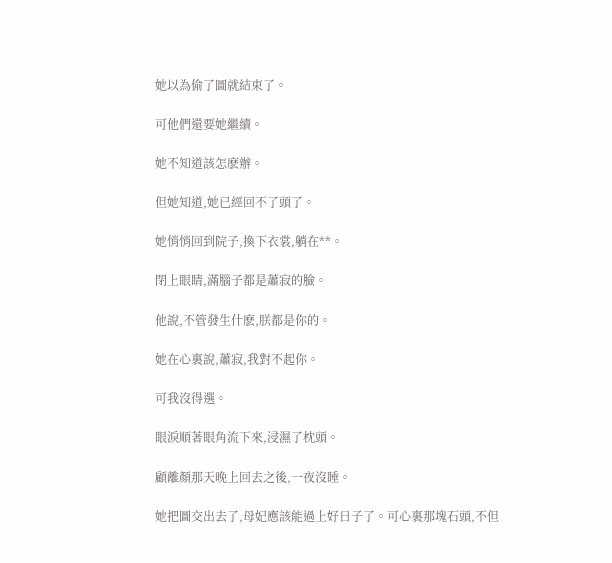她以為偷了圖就結束了。

可他們還要她繼續。

她不知道該怎麽辦。

但她知道,她已經回不了頭了。

她悄悄回到院子,換下衣裳,躺在**。

閉上眼睛,滿腦子都是蕭寂的臉。

他說,不管發生什麽,朕都是你的。

她在心裏說,蕭寂,我對不起你。

可我沒得選。

眼淚順著眼角流下來,浸濕了枕頭。

顧離顏那天晚上回去之後,一夜沒睡。

她把圖交出去了,母妃應該能過上好日子了。可心裏那塊石頭,不但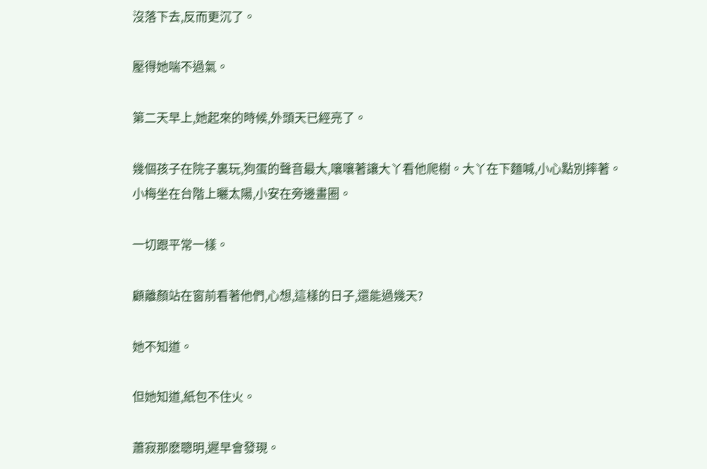沒落下去,反而更沉了。

壓得她喘不過氣。

第二天早上,她起來的時候,外頭天已經亮了。

幾個孩子在院子裏玩,狗蛋的聲音最大,嚷嚷著讓大丫看他爬樹。大丫在下麵喊,小心點別摔著。小梅坐在台階上曬太陽,小安在旁邊畫圈。

一切跟平常一樣。

顧離顏站在窗前看著他們,心想,這樣的日子,還能過幾天?

她不知道。

但她知道,紙包不住火。

蕭寂那麽聰明,遲早會發現。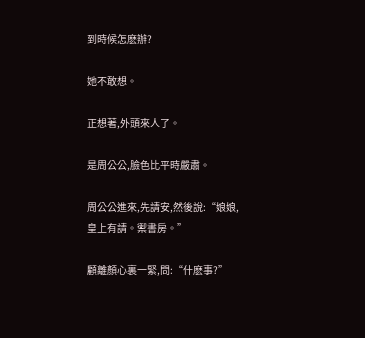到時候怎麽辦?

她不敢想。

正想著,外頭來人了。

是周公公,臉色比平時嚴肅。

周公公進來,先請安,然後說:“娘娘,皇上有請。禦書房。”

顧離顏心裏一緊,問:“什麽事?”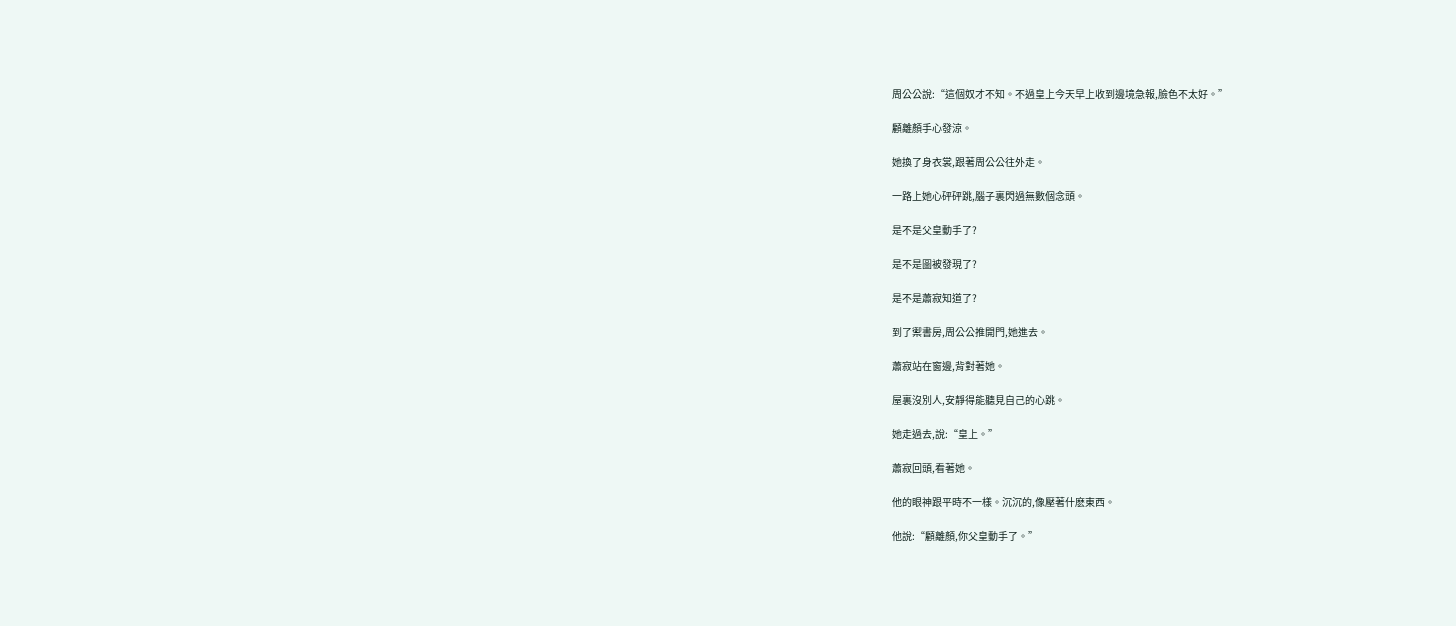周公公說:“這個奴才不知。不過皇上今天早上收到邊境急報,臉色不太好。”

顧離顏手心發涼。

她換了身衣裳,跟著周公公往外走。

一路上她心砰砰跳,腦子裏閃過無數個念頭。

是不是父皇動手了?

是不是圖被發現了?

是不是蕭寂知道了?

到了禦書房,周公公推開門,她進去。

蕭寂站在窗邊,背對著她。

屋裏沒別人,安靜得能聽見自己的心跳。

她走過去,說:“皇上。”

蕭寂回頭,看著她。

他的眼神跟平時不一樣。沉沉的,像壓著什麽東西。

他說:“顧離顏,你父皇動手了。”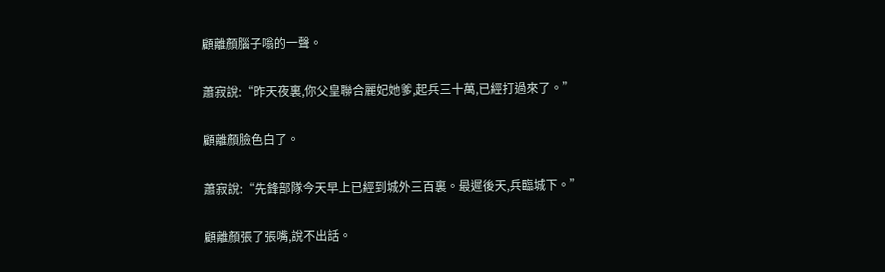顧離顏腦子嗡的一聲。

蕭寂說:“昨天夜裏,你父皇聯合麗妃她爹,起兵三十萬,已經打過來了。”

顧離顏臉色白了。

蕭寂說:“先鋒部隊今天早上已經到城外三百裏。最遲後天,兵臨城下。”

顧離顏張了張嘴,說不出話。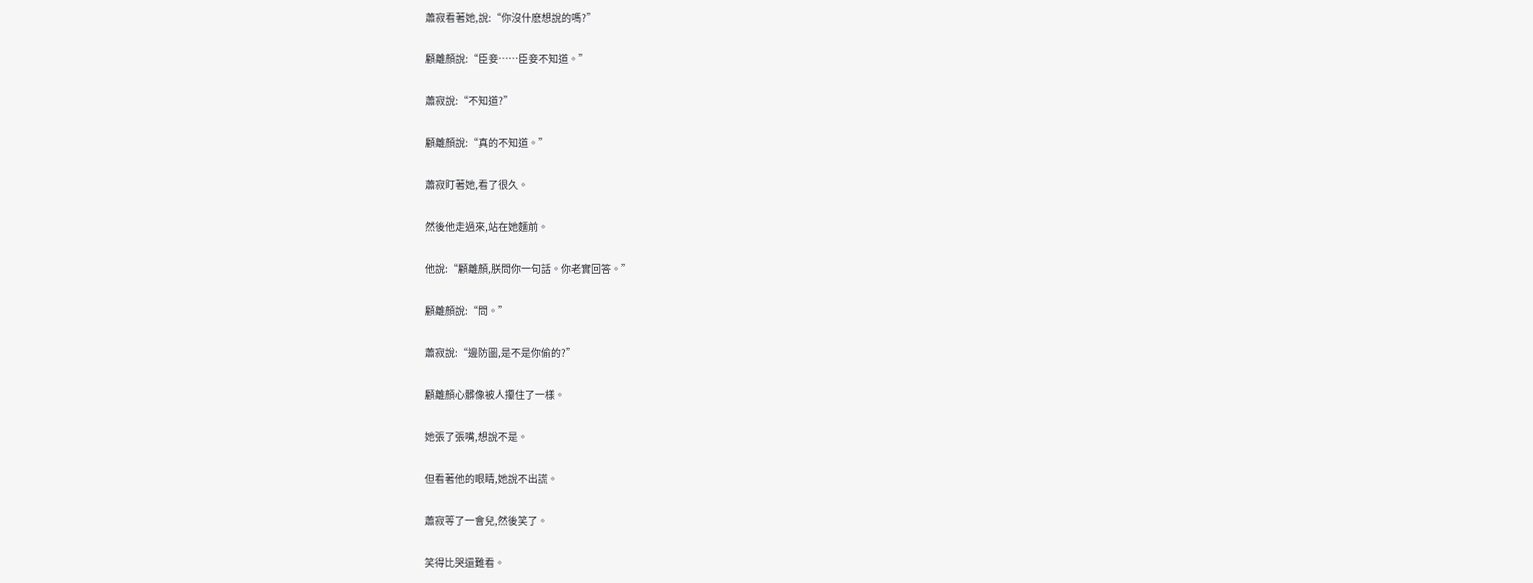蕭寂看著她,說:“你沒什麽想說的嗎?”

顧離顏說:“臣妾……臣妾不知道。”

蕭寂說:“不知道?”

顧離顏說:“真的不知道。”

蕭寂盯著她,看了很久。

然後他走過來,站在她麵前。

他說:“顧離顏,朕問你一句話。你老實回答。”

顧離顏說:“問。”

蕭寂說:“邊防圖,是不是你偷的?”

顧離顏心髒像被人攥住了一樣。

她張了張嘴,想說不是。

但看著他的眼睛,她說不出謊。

蕭寂等了一會兒,然後笑了。

笑得比哭還難看。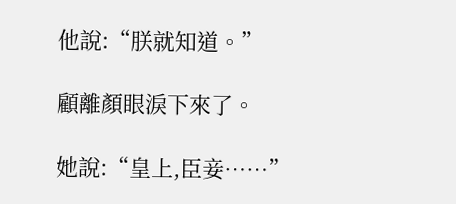他說:“朕就知道。”

顧離顏眼淚下來了。

她說:“皇上,臣妾……”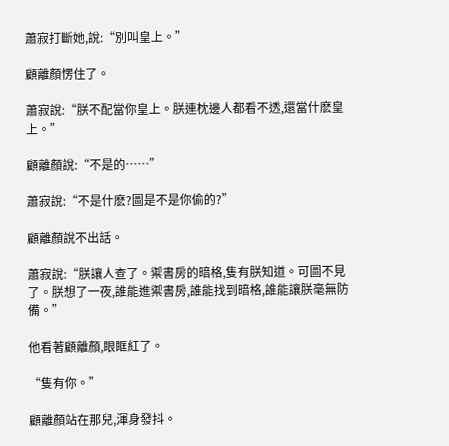蕭寂打斷她,說:“別叫皇上。”

顧離顏愣住了。

蕭寂說:“朕不配當你皇上。朕連枕邊人都看不透,還當什麽皇上。”

顧離顏說:“不是的……”

蕭寂說:“不是什麽?圖是不是你偷的?”

顧離顏說不出話。

蕭寂說:“朕讓人查了。禦書房的暗格,隻有朕知道。可圖不見了。朕想了一夜,誰能進禦書房,誰能找到暗格,誰能讓朕毫無防備。”

他看著顧離顏,眼眶紅了。

“隻有你。”

顧離顏站在那兒,渾身發抖。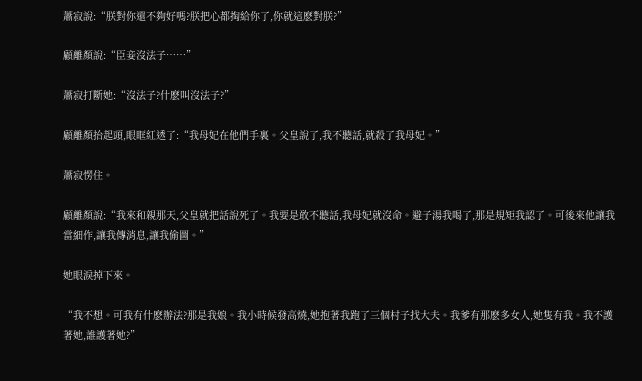蕭寂說:“朕對你還不夠好嗎?朕把心都掏給你了,你就這麽對朕?”

顧離顏說:“臣妾沒法子……”

蕭寂打斷她:“沒法子?什麽叫沒法子?”

顧離顏抬起頭,眼眶紅透了:“我母妃在他們手裏。父皇說了,我不聽話,就殺了我母妃。”

蕭寂愣住。

顧離顏說:“我來和親那天,父皇就把話說死了。我要是敢不聽話,我母妃就沒命。避子湯我喝了,那是規矩我認了。可後來他讓我當細作,讓我傳消息,讓我偷圖。”

她眼淚掉下來。

“我不想。可我有什麽辦法?那是我娘。我小時候發高燒,她抱著我跑了三個村子找大夫。我爹有那麽多女人,她隻有我。我不護著她,誰護著她?”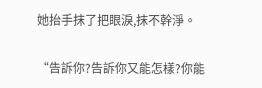她抬手抹了把眼淚,抹不幹淨。

“告訴你?告訴你又能怎樣?你能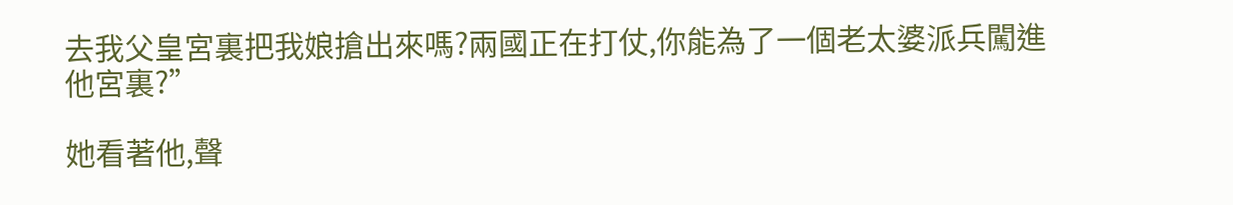去我父皇宮裏把我娘搶出來嗎?兩國正在打仗,你能為了一個老太婆派兵闖進他宮裏?”

她看著他,聲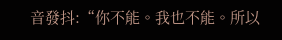音發抖:“你不能。我也不能。所以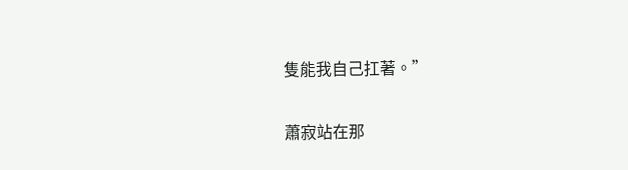隻能我自己扛著。”

蕭寂站在那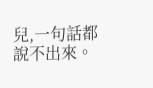兒,一句話都說不出來。